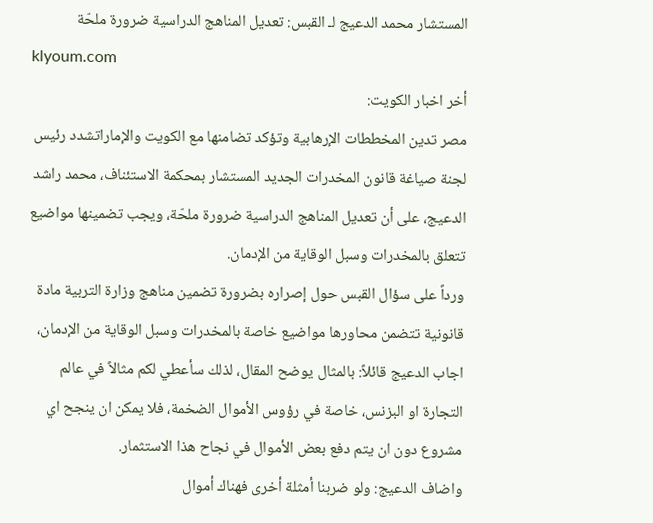المستشار محمد الدعيج لـ القبس: تعديل المناهج الدراسية ضرورة ملحّة
klyoum.com
أخر اخبار الكويت:
مصر تدين المخططات الإرهابية وتؤكد تضامنها مع الكويت والإماراتشدد رئيس لجنة صياغة قانون المخدرات الجديد المستشار بمحكمة الاستئناف، محمد راشد الدعيج، على أن تعديل المناهج الدراسية ضرورة ملحّة، ويجب تضمينها مواضيع تتعلق بالمخدرات وسبل الوقاية من الإدمان.
ورداً على سؤال القبس حول إصراره بضرورة تضمين مناهج وزارة التربية مادة قانونية تتضمن محاورها مواضيع خاصة بالمخدرات وسبل الوقاية من الإدمان، اجاب الدعيج قائلاً: بالمثال يوضح المقال، لذلك سأعطي لكم مثالاً في عالم التجارة او البزنس، خاصة في رؤوس الأموال الضخمة، فلا يمكن ان ينجح اي مشروع دون ان يتم دفع بعض الأموال في نجاح هذا الاستثمار.
واضاف الدعيج: ولو ضربنا أمثلة أخرى فهناك أموال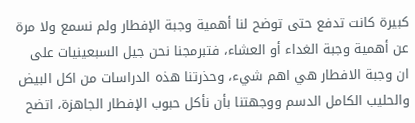كبيرة كانت تدفع حتى توضح لنا أهمية وجبة الإفطار ولم نسمع ولا مرة عن أهمية وجبة الغداء أو العشاء، فتبرمجنا نحن جيل السبعينيات على ان وجبة الافطار هي اهم شيء، وحذرتنا هذه الدراسات من اكل البيض والحليب الكامل الدسم ووجهتنا بأن نأكل حبوب الإفطار الجاهزة، اتضح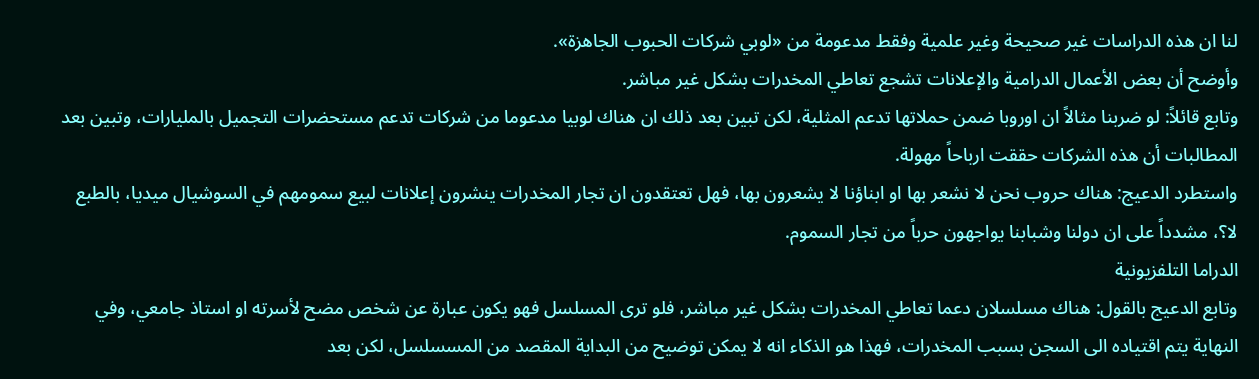لنا ان هذه الدراسات غير صحيحة وغير علمية وفقط مدعومة من «لوبي شركات الحبوب الجاهزة».
وأوضح أن بعض الأعمال الدرامية والإعلانات تشجع تعاطي المخدرات بشكل غير مباشر.
وتابع قائلاً: لو ضربنا مثالاً ان اوروبا ضمن حملاتها تدعم المثلية، لكن تبين بعد ذلك ان هناك لوبيا مدعوما من شركات تدعم مستحضرات التجميل بالمليارات، وتبين بعد المطالبات أن هذه الشركات حققت ارباحاً مهولة.
واستطرد الدعيج: هناك حروب نحن لا نشعر بها او ابناؤنا لا يشعرون بها، فهل تعتقدون ان تجار المخدرات ينشرون إعلانات لبيع سمومهم في السوشيال ميديا، بالطبع لا؟، مشدداً على ان دولنا وشبابنا يواجهون حرباً من تجار السموم.
الدراما التلفزيونية
وتابع الدعيج بالقول: هناك مسلسلان دعما تعاطي المخدرات بشكل غير مباشر، فلو ترى المسلسل فهو يكون عبارة عن شخص مضح لأسرته او استاذ جامعي، وفي النهاية يتم اقتياده الى السجن بسبب المخدرات، فهذا هو الذكاء انه لا يمكن توضيح من البداية المقصد من المسسلسل، لكن بعد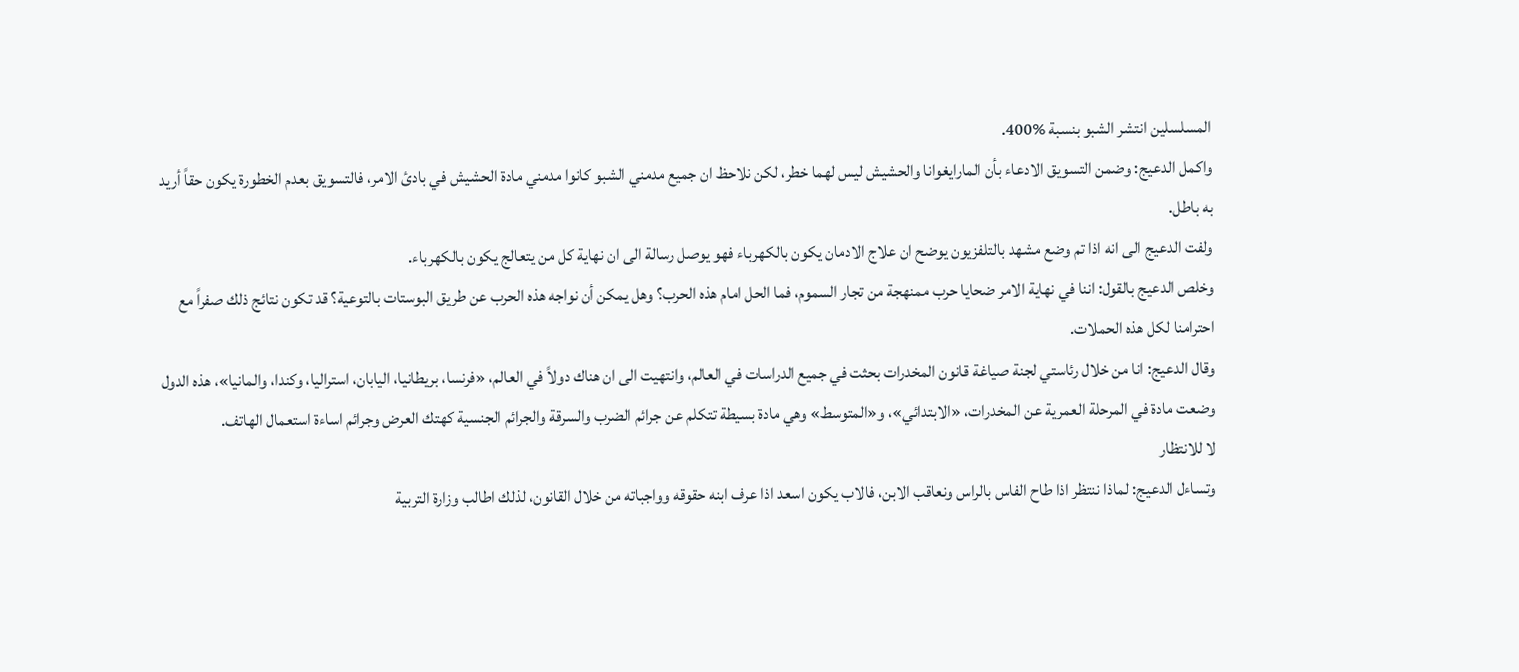المسلسلين انتشر الشبو بنسبة %400.
واكمل الدعيج: وضمن التسويق الادعاء بأن المارايغوانا والحشيش ليس لهما خطر، لكن نلاحظ ان جميع مدمني الشبو كانوا مدمني مادة الحشيش في بادئ الامر، فالتسويق بعدم الخطورة يكون حقاً أريد به باطل.
ولفت الدعيج الى انه اذا تم وضع مشهد بالتلفزيون يوضح ان علاج الادمان يكون بالكهرباء فهو يوصل رسالة الى ان نهاية كل من يتعالج يكون بالكهرباء.
وخلص الدعيج بالقول: اننا في نهاية الامر ضحايا حرب ممنهجة من تجار السموم، فما الحل امام هذه الحرب؟ وهل يمكن أن نواجه هذه الحرب عن طريق البوستات بالتوعية؟ قد تكون نتائج ذلك صفراً مع احترامنا لكل هذه الحملات.
وقال الدعيج: انا من خلال رئاستي لجنة صياغة قانون المخدرات بحثت في جميع الدراسات في العالم، وانتهيت الى ان هناك دولاً في العالم، «فرنسا، بريطانيا، اليابان، استراليا، وكندا، والمانيا»، هذه الدول وضعت مادة في المرحلة العمرية عن المخدرات، «الابتدائي»، و«المتوسط» وهي مادة بسيطة تتكلم عن جرائم الضرب والسرقة والجرائم الجنسية كهتك العرض وجرائم اساءة استعمال الهاتف.
لا للانتظار
وتساءل الدعيج: لماذا ننتظر اذا طاح الفاس بالراس ونعاقب الابن، فالاب يكون اسعد اذا عرف ابنه حقوقه وواجباته من خلال القانون، لذلك اطالب وزارة التربية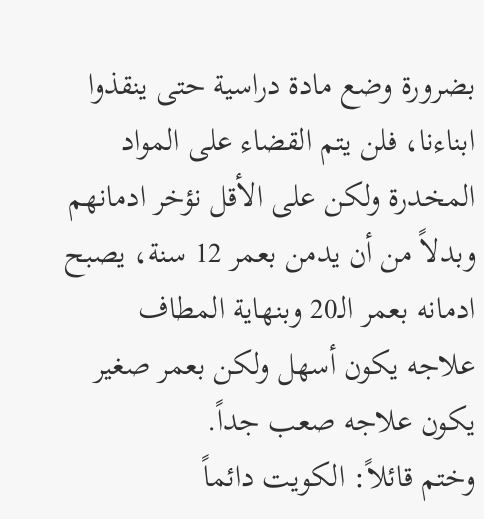بضرورة وضع مادة دراسية حتى ينقذوا ابناءنا، فلن يتم القضاء على المواد المخدرة ولكن على الأقل نؤخر ادمانهم وبدلاً من أن يدمن بعمر 12 سنة، يصبح ادمانه بعمر الـ20 وبنهاية المطاف علاجه يكون أسهل ولكن بعمر صغير يكون علاجه صعب جداً.
وختم قائلاً: الكويت دائماً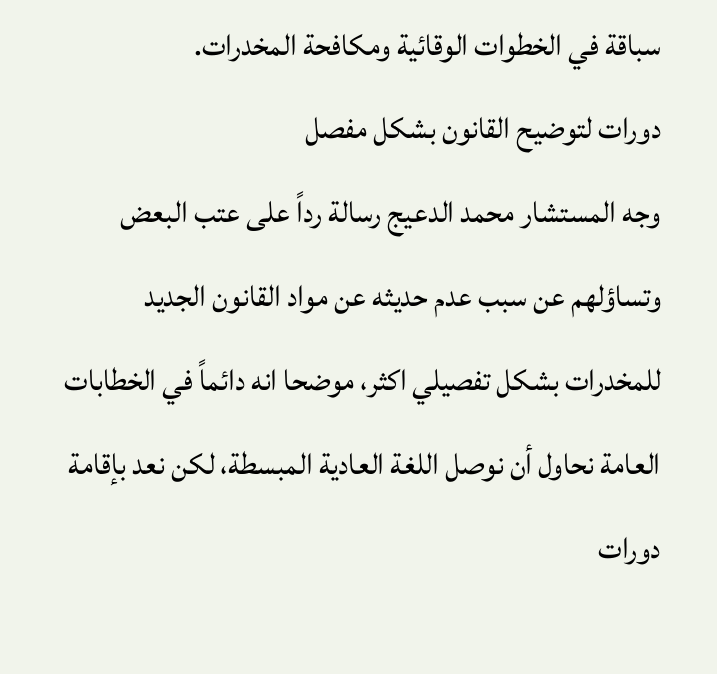سباقة في الخطوات الوقائية ومكافحة المخدرات.
دورات لتوضيح القانون بشكل مفصل
وجه المستشار محمد الدعيج رسالة رداً على عتب البعض وتساؤلهم عن سبب عدم حديثه عن مواد القانون الجديد للمخدرات بشكل تفصيلي اكثر، موضحا انه دائماً في الخطابات العامة نحاول أن نوصل اللغة العادية المبسطة، لكن نعد بإقامة دورات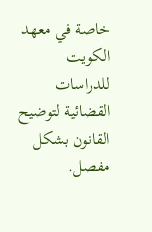خاصة في معهد الكويت للدراسات القضائية لتوضيح القانون بشكل مفصل.